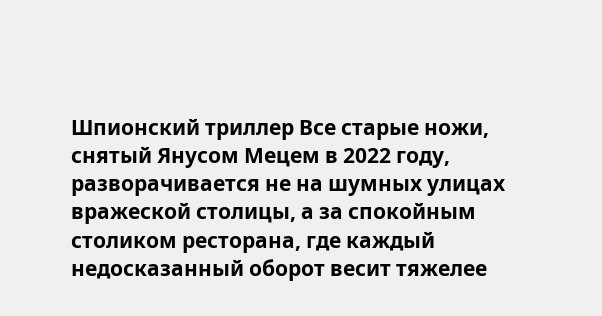Шпионский триллер Все старые ножи, снятый Янусом Мецем в 2022 году, разворачивается не на шумных улицах вражеской столицы, а за спокойным столиком ресторана, где каждый недосказанный оборот весит тяжелее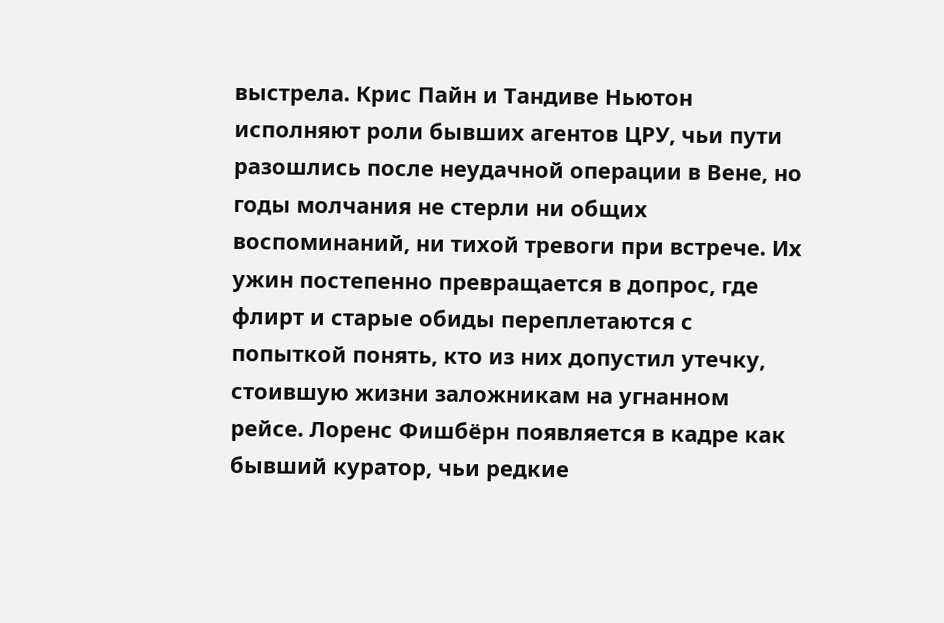выстрела. Крис Пайн и Тандиве Ньютон исполняют роли бывших агентов ЦРУ, чьи пути разошлись после неудачной операции в Вене, но годы молчания не стерли ни общих воспоминаний, ни тихой тревоги при встрече. Их ужин постепенно превращается в допрос, где флирт и старые обиды переплетаются с попыткой понять, кто из них допустил утечку, стоившую жизни заложникам на угнанном рейсе. Лоренс Фишбёрн появляется в кадре как бывший куратор, чьи редкие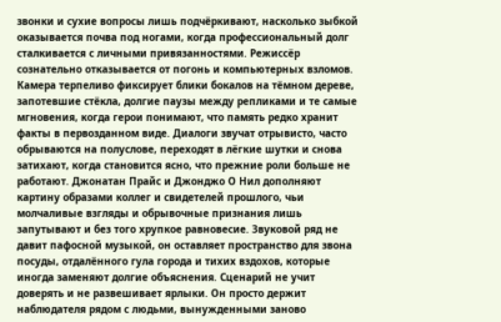звонки и сухие вопросы лишь подчёркивают, насколько зыбкой оказывается почва под ногами, когда профессиональный долг сталкивается с личными привязанностями. Режиссёр сознательно отказывается от погонь и компьютерных взломов. Камера терпеливо фиксирует блики бокалов на тёмном дереве, запотевшие стёкла, долгие паузы между репликами и те самые мгновения, когда герои понимают, что память редко хранит факты в первозданном виде. Диалоги звучат отрывисто, часто обрываются на полуслове, переходят в лёгкие шутки и снова затихают, когда становится ясно, что прежние роли больше не работают. Джонатан Прайс и Джонджо О Нил дополняют картину образами коллег и свидетелей прошлого, чьи молчаливые взгляды и обрывочные признания лишь запутывают и без того хрупкое равновесие. Звуковой ряд не давит пафосной музыкой, он оставляет пространство для звона посуды, отдалённого гула города и тихих вздохов, которые иногда заменяют долгие объяснения. Сценарий не учит доверять и не развешивает ярлыки. Он просто держит наблюдателя рядом с людьми, вынужденными заново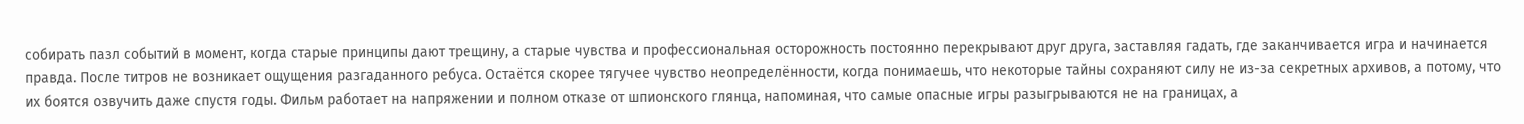собирать пазл событий в момент, когда старые принципы дают трещину, а старые чувства и профессиональная осторожность постоянно перекрывают друг друга, заставляя гадать, где заканчивается игра и начинается правда. После титров не возникает ощущения разгаданного ребуса. Остаётся скорее тягучее чувство неопределённости, когда понимаешь, что некоторые тайны сохраняют силу не из-за секретных архивов, а потому, что их боятся озвучить даже спустя годы. Фильм работает на напряжении и полном отказе от шпионского глянца, напоминая, что самые опасные игры разыгрываются не на границах, а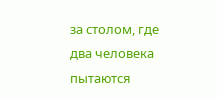за столом, где два человека пытаются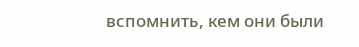вспомнить, кем они были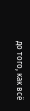до того, как всё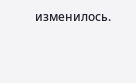изменилось.